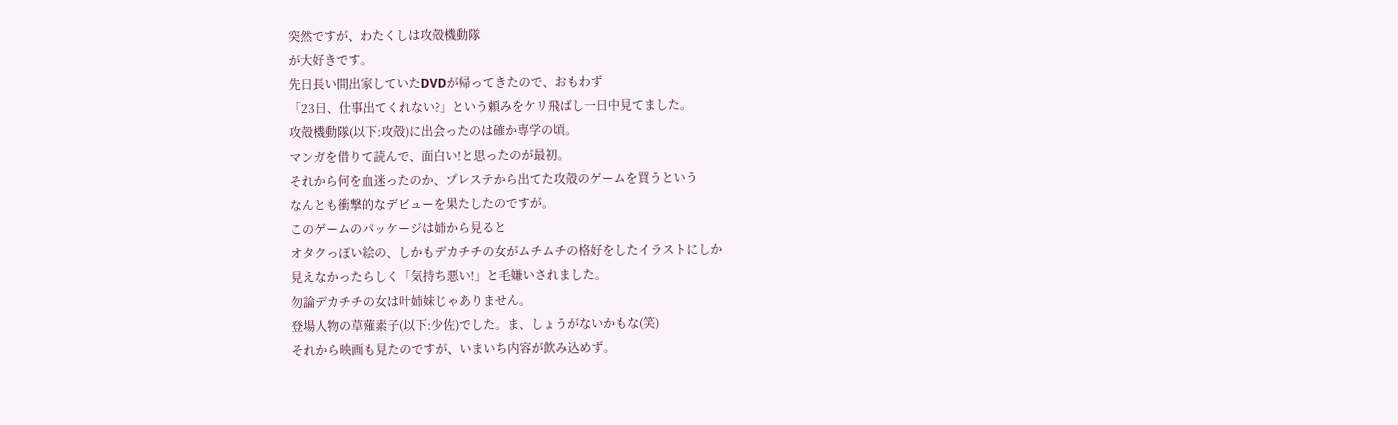突然ですが、わたくしは攻殻機動隊
が大好きです。
先日長い間出家していたDVDが帰ってきたので、おもわず
「23日、仕事出てくれない?」という頼みをケリ飛ばし一日中見てました。
攻殻機動隊(以下:攻殻)に出会ったのは確か専学の頃。
マンガを借りて読んで、面白い!と思ったのが最初。
それから何を血迷ったのか、プレステから出てた攻殻のゲームを買うという
なんとも衝撃的なデビューを果たしたのですが。
このゲームのパッケージは姉から見ると
オタクっぽい絵の、しかもデカチチの女がムチムチの格好をしたイラストにしか
見えなかったらしく「気持ち悪い!」と毛嫌いされました。
勿論デカチチの女は叶姉妹じゃありません。
登場人物の草薙素子(以下:少佐)でした。ま、しょうがないかもな(笑)
それから映画も見たのですが、いまいち内容が飲み込めず。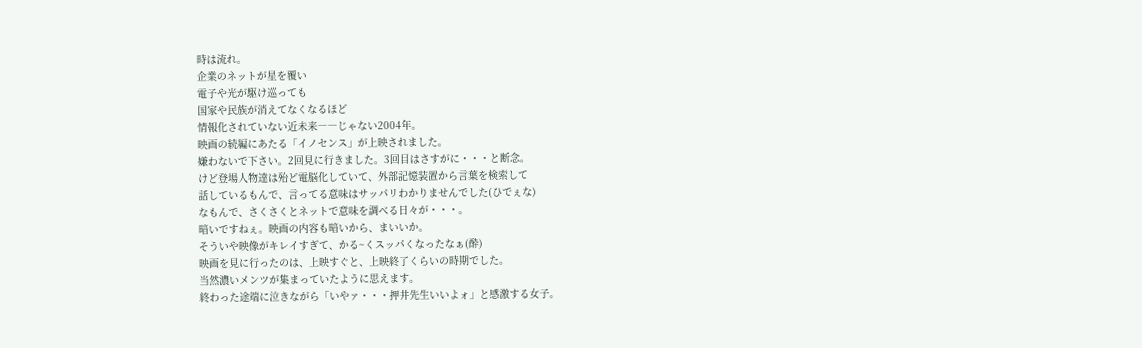時は流れ。
企業のネットが星を覆い
電子や光が駆け巡っても
国家や民族が消えてなくなるほど
情報化されていない近未来――じゃない2004年。
映画の続編にあたる「イノセンス」が上映されました。
嫌わないで下さい。2回見に行きました。3回目はさすがに・・・と断念。
けど登場人物達は殆ど電脳化していて、外部記憶装置から言葉を検索して
話しているもんで、言ってる意味はサッパリわかりませんでした(ひでぇな)
なもんで、さくさくとネットで意味を調べる日々が・・・。
暗いですねぇ。映画の内容も暗いから、まいいか。
そういや映像がキレイすぎて、かる~くスッパくなったなぁ(酔)
映画を見に行ったのは、上映すぐと、上映終了くらいの時期でした。
当然濃いメンツが集まっていたように思えます。
終わった途端に泣きながら「いやァ・・・押井先生いいよォ」と感激する女子。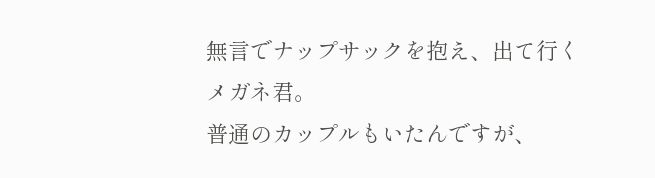無言でナップサックを抱え、出て行くメガネ君。
普通のカップルもいたんですが、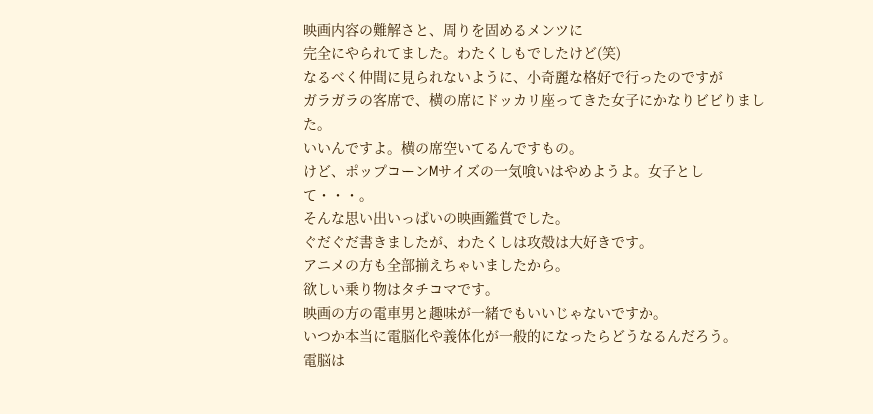映画内容の難解さと、周りを固めるメンツに
完全にやられてました。わたくしもでしたけど(笑)
なるべく仲間に見られないように、小奇麗な格好で行ったのですが
ガラガラの客席で、横の席にドッカリ座ってきた女子にかなりビビりました。
いいんですよ。横の席空いてるんですもの。
けど、ポップコーンMサイズの一気喰いはやめようよ。女子として・・・。
そんな思い出いっぱいの映画鑑賞でした。
ぐだぐだ書きましたが、わたくしは攻殻は大好きです。
アニメの方も全部揃えちゃいましたから。
欲しい乗り物はタチコマです。
映画の方の電車男と趣味が一緒でもいいじゃないですか。
いつか本当に電脳化や義体化が一般的になったらどうなるんだろう。
電脳は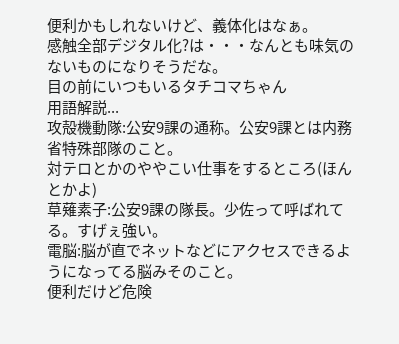便利かもしれないけど、義体化はなぁ。
感触全部デジタル化?は・・・なんとも味気のないものになりそうだな。
目の前にいつもいるタチコマちゃん
用語解説...
攻殻機動隊:公安9課の通称。公安9課とは内務省特殊部隊のこと。
対テロとかのややこい仕事をするところ(ほんとかよ)
草薙素子:公安9課の隊長。少佐って呼ばれてる。すげぇ強い。
電脳:脳が直でネットなどにアクセスできるようになってる脳みそのこと。
便利だけど危険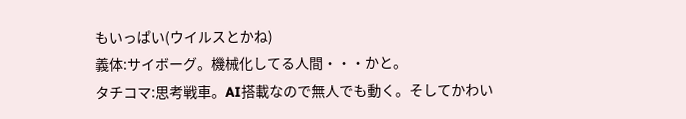もいっぱい(ウイルスとかね)
義体:サイボーグ。機械化してる人間・・・かと。
タチコマ:思考戦車。AI搭載なので無人でも動く。そしてかわい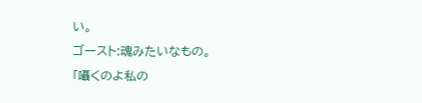い。
ゴースト:魂みたいなもの。
「囁くのよ私の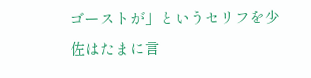ゴーストが」というセリフを少佐はたまに言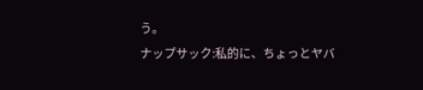う。
ナップサック:私的に、ちょっとヤバ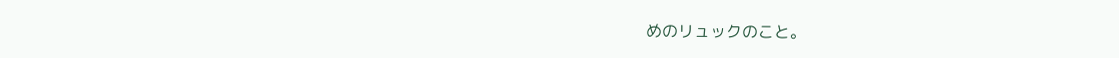めのリュックのこと。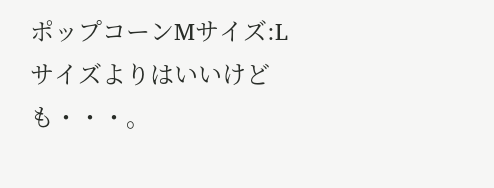ポップコーンMサイズ:Lサイズよりはいいけども・・・。